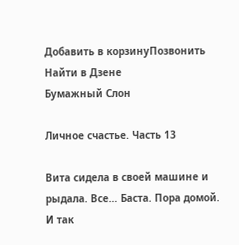Добавить в корзинуПозвонить
Найти в Дзене
Бумажный Слон

Личное счастье. Часть 13

Вита сидела в своей машине и рыдала. Все… Баста. Пора домой. И так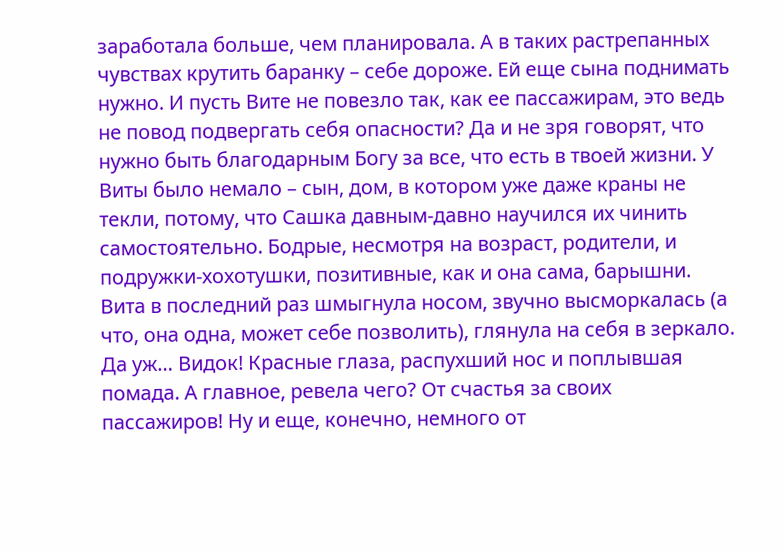заработала больше, чем планировала. А в таких растрепанных чувствах крутить баранку – себе дороже. Ей еще сына поднимать нужно. И пусть Вите не повезло так, как ее пассажирам, это ведь не повод подвергать себя опасности? Да и не зря говорят, что нужно быть благодарным Богу за все, что есть в твоей жизни. У Виты было немало – сын, дом, в котором уже даже краны не текли, потому, что Сашка давным-давно научился их чинить самостоятельно. Бодрые, несмотря на возраст, родители, и подружки-хохотушки, позитивные, как и она сама, барышни. Вита в последний раз шмыгнула носом, звучно высморкалась (а что, она одна, может себе позволить), глянула на себя в зеркало. Да уж… Видок! Красные глаза, распухший нос и поплывшая помада. А главное, ревела чего? От счастья за своих пассажиров! Ну и еще, конечно, немного от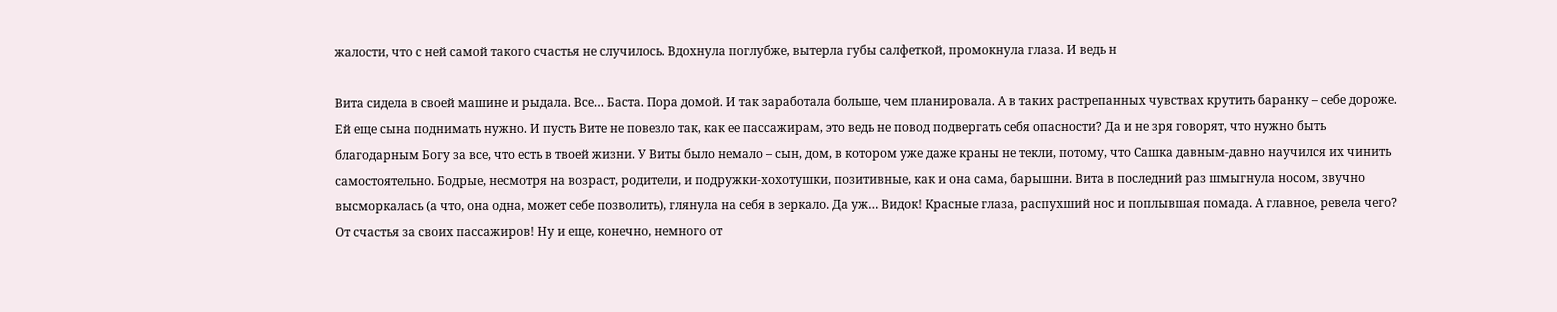жалости, что с ней самой такого счастья не случилось. Вдохнула поглубже, вытерла губы салфеткой, промокнула глаза. И ведь н

Вита сидела в своей машине и рыдала. Все… Баста. Пора домой. И так заработала больше, чем планировала. А в таких растрепанных чувствах крутить баранку – себе дороже. Ей еще сына поднимать нужно. И пусть Вите не повезло так, как ее пассажирам, это ведь не повод подвергать себя опасности? Да и не зря говорят, что нужно быть благодарным Богу за все, что есть в твоей жизни. У Виты было немало – сын, дом, в котором уже даже краны не текли, потому, что Сашка давным-давно научился их чинить самостоятельно. Бодрые, несмотря на возраст, родители, и подружки-хохотушки, позитивные, как и она сама, барышни. Вита в последний раз шмыгнула носом, звучно высморкалась (а что, она одна, может себе позволить), глянула на себя в зеркало. Да уж… Видок! Красные глаза, распухший нос и поплывшая помада. А главное, ревела чего? От счастья за своих пассажиров! Ну и еще, конечно, немного от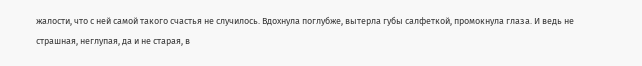жалости, что с ней самой такого счастья не случилось. Вдохнула поглубже, вытерла губы салфеткой, промокнула глаза. И ведь не страшная, неглупая, да и не старая, в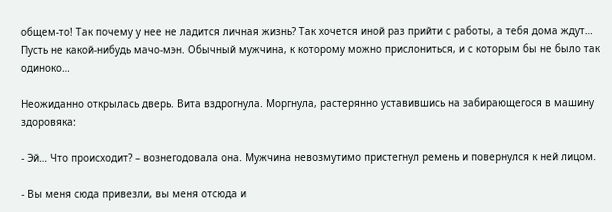общем-то! Так почему у нее не ладится личная жизнь? Так хочется иной раз прийти с работы, а тебя дома ждут… Пусть не какой-нибудь мачо-мэн. Обычный мужчина, к которому можно прислониться, и с которым бы не было так одиноко…

Неожиданно открылась дверь. Вита вздрогнула. Моргнула, растерянно уставившись на забирающегося в машину здоровяка:

- Эй… Что происходит? – вознегодовала она. Мужчина невозмутимо пристегнул ремень и повернулся к ней лицом.

- Вы меня сюда привезли, вы меня отсюда и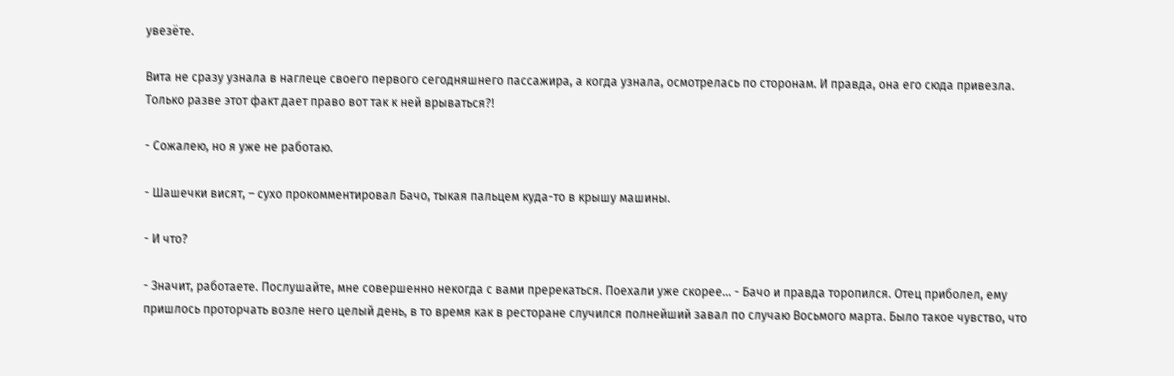увезёте.

Вита не сразу узнала в наглеце своего первого сегодняшнего пассажира, а когда узнала, осмотрелась по сторонам. И правда, она его сюда привезла. Только разве этот факт дает право вот так к ней врываться?!

- Сожалею, но я уже не работаю.

- Шашечки висят, – сухо прокомментировал Бачо, тыкая пальцем куда-то в крышу машины.

- И что?

- Значит, работаете. Послушайте, мне совершенно некогда с вами пререкаться. Поехали уже скорее… - Бачо и правда торопился. Отец приболел, ему пришлось проторчать возле него целый день, в то время как в ресторане случился полнейший завал по случаю Восьмого марта. Было такое чувство, что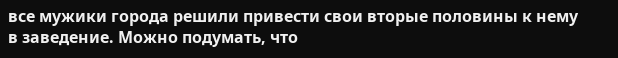все мужики города решили привести свои вторые половины к нему в заведение. Можно подумать, что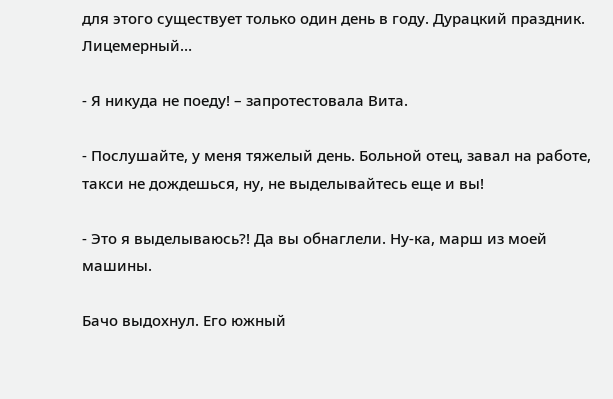для этого существует только один день в году. Дурацкий праздник. Лицемерный…

- Я никуда не поеду! – запротестовала Вита.

- Послушайте, у меня тяжелый день. Больной отец, завал на работе, такси не дождешься, ну, не выделывайтесь еще и вы!

- Это я выделываюсь?! Да вы обнаглели. Ну-ка, марш из моей машины.

Бачо выдохнул. Его южный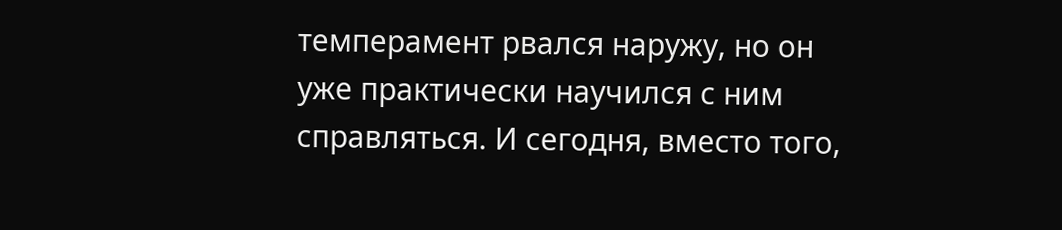темперамент рвался наружу, но он уже практически научился с ним справляться. И сегодня, вместо того,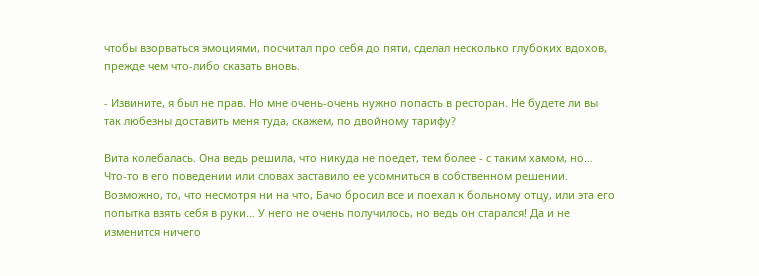чтобы взорваться эмоциями, посчитал про себя до пяти, сделал несколько глубоких вдохов, прежде чем что-либо сказать вновь.

- Извините, я был не прав. Но мне очень-очень нужно попасть в ресторан. Не будете ли вы так любезны доставить меня туда, скажем, по двойному тарифу?

Вита колебалась. Она ведь решила, что никуда не поедет, тем более - с таким хамом, но… Что-то в его поведении или словах заставило ее усомниться в собственном решении. Возможно, то, что несмотря ни на что, Бачо бросил все и поехал к больному отцу, или эта его попытка взять себя в руки… У него не очень получилось, но ведь он старался! Да и не изменится ничего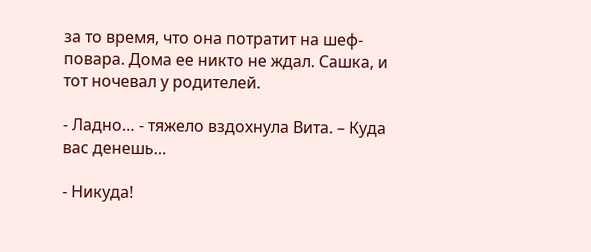за то время, что она потратит на шеф-повара. Дома ее никто не ждал. Сашка, и тот ночевал у родителей.

- Ладно… - тяжело вздохнула Вита. – Куда вас денешь…

- Никуда!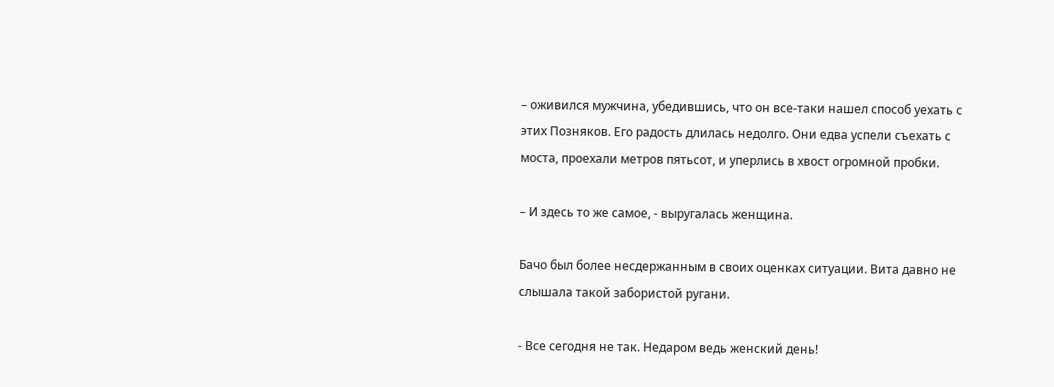– оживился мужчина, убедившись, что он все-таки нашел способ уехать с этих Позняков. Его радость длилась недолго. Они едва успели съехать с моста, проехали метров пятьсот, и уперлись в хвост огромной пробки.

– И здесь то же самое, - выругалась женщина.

Бачо был более несдержанным в своих оценках ситуации. Вита давно не слышала такой забористой ругани.

- Все сегодня не так. Недаром ведь женский день!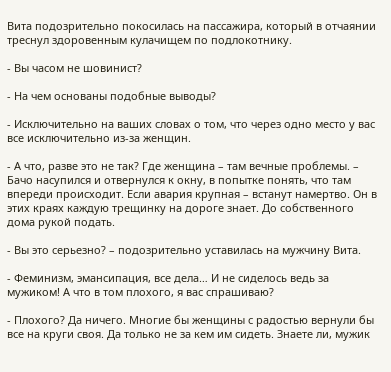Вита подозрительно покосилась на пассажира, который в отчаянии треснул здоровенным кулачищем по подлокотнику.

- Вы часом не шовинист?

- На чем основаны подобные выводы?

- Исключительно на ваших словах о том, что через одно место у вас все исключительно из-за женщин.

- А что, разве это не так? Где женщина – там вечные проблемы. – Бачо насупился и отвернулся к окну, в попытке понять, что там впереди происходит. Если авария крупная – встанут намертво. Он в этих краях каждую трещинку на дороге знает. До собственного дома рукой подать.

- Вы это серьезно? – подозрительно уставилась на мужчину Вита.

- Феминизм, эмансипация, все дела… И не сиделось ведь за мужиком! А что в том плохого, я вас спрашиваю?

- Плохого? Да ничего. Многие бы женщины с радостью вернули бы все на круги своя. Да только не за кем им сидеть. Знаете ли, мужик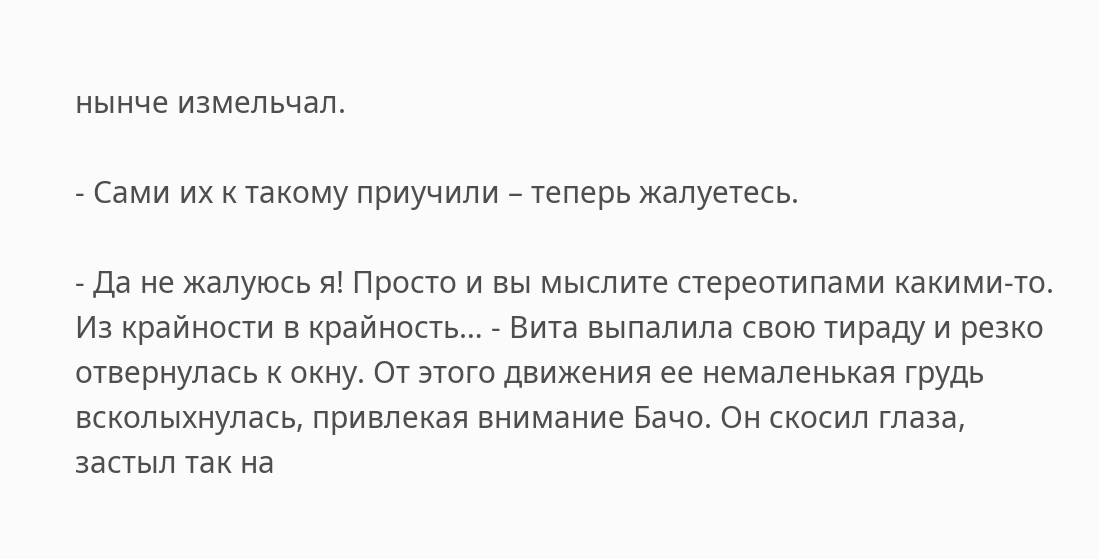нынче измельчал.

- Сами их к такому приучили – теперь жалуетесь.

- Да не жалуюсь я! Просто и вы мыслите стереотипами какими-то. Из крайности в крайность… - Вита выпалила свою тираду и резко отвернулась к окну. От этого движения ее немаленькая грудь всколыхнулась, привлекая внимание Бачо. Он скосил глаза, застыл так на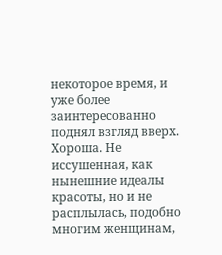некоторое время, и уже более заинтересованно поднял взгляд вверх. Хороша. Не иссушенная, как нынешние идеалы красоты, но и не расплылась, подобно многим женщинам,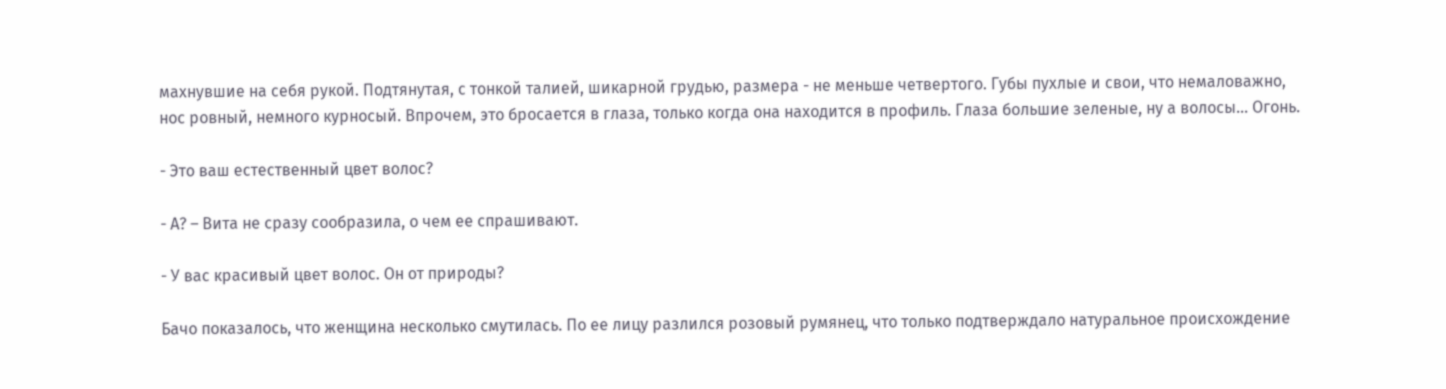махнувшие на себя рукой. Подтянутая, с тонкой талией, шикарной грудью, размера - не меньше четвертого. Губы пухлые и свои, что немаловажно, нос ровный, немного курносый. Впрочем, это бросается в глаза, только когда она находится в профиль. Глаза большие зеленые, ну а волосы… Огонь.

- Это ваш естественный цвет волос?

- А? – Вита не сразу сообразила, о чем ее спрашивают.

- У вас красивый цвет волос. Он от природы?

Бачо показалось, что женщина несколько смутилась. По ее лицу разлился розовый румянец, что только подтверждало натуральное происхождение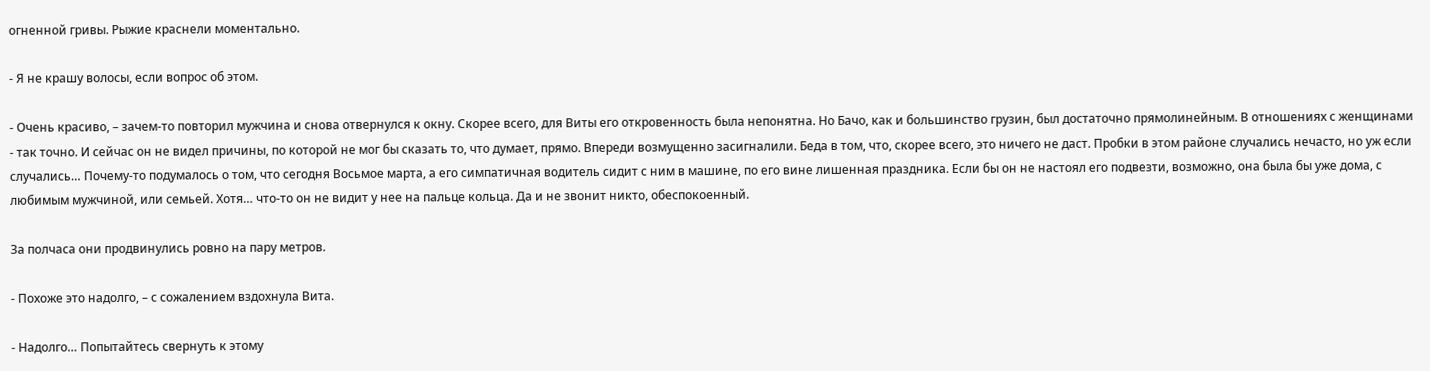огненной гривы. Рыжие краснели моментально.

- Я не крашу волосы, если вопрос об этом.

- Очень красиво, – зачем-то повторил мужчина и снова отвернулся к окну. Скорее всего, для Виты его откровенность была непонятна. Но Бачо, как и большинство грузин, был достаточно прямолинейным. В отношениях с женщинами - так точно. И сейчас он не видел причины, по которой не мог бы сказать то, что думает, прямо. Впереди возмущенно засигналили. Беда в том, что, скорее всего, это ничего не даст. Пробки в этом районе случались нечасто, но уж если случались… Почему-то подумалось о том, что сегодня Восьмое марта, а его симпатичная водитель сидит с ним в машине, по его вине лишенная праздника. Если бы он не настоял его подвезти, возможно, она была бы уже дома, с любимым мужчиной, или семьей. Хотя… что-то он не видит у нее на пальце кольца. Да и не звонит никто, обеспокоенный.

За полчаса они продвинулись ровно на пару метров.

- Похоже это надолго, – с сожалением вздохнула Вита.

- Надолго… Попытайтесь свернуть к этому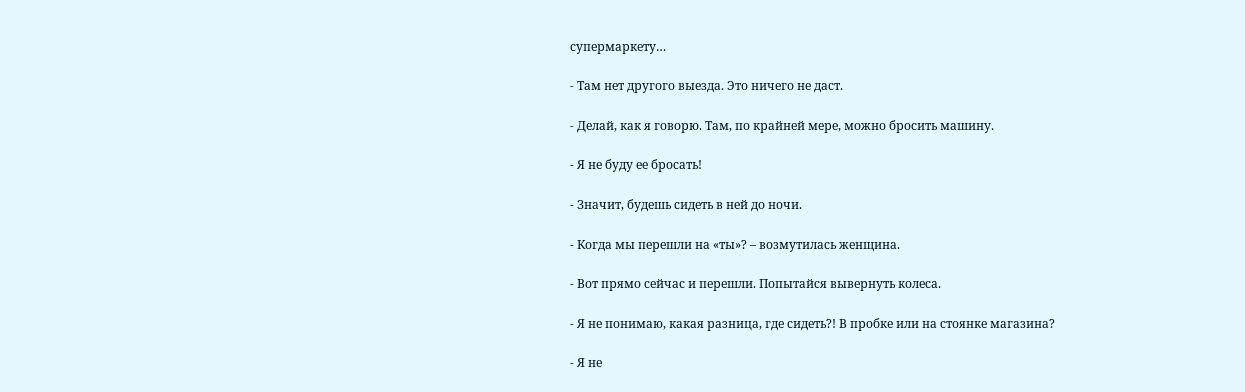супермаркету…

- Там нет другого выезда. Это ничего не даст.

- Делай, как я говорю. Там, по крайней мере, можно бросить машину.

- Я не буду ее бросать!

- Значит, будешь сидеть в ней до ночи.

- Когда мы перешли на «ты»? – возмутилась женщина.

- Вот прямо сейчас и перешли. Попытайся вывернуть колеса.

- Я не понимаю, какая разница, где сидеть?! В пробке или на стоянке магазина?

- Я не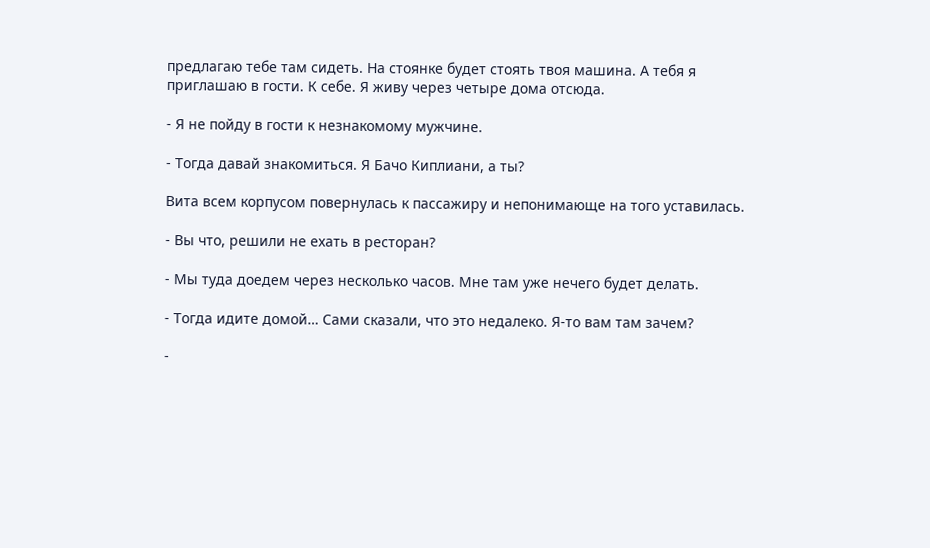предлагаю тебе там сидеть. На стоянке будет стоять твоя машина. А тебя я приглашаю в гости. К себе. Я живу через четыре дома отсюда.

- Я не пойду в гости к незнакомому мужчине.

- Тогда давай знакомиться. Я Бачо Киплиани, а ты?

Вита всем корпусом повернулась к пассажиру и непонимающе на того уставилась.

- Вы что, решили не ехать в ресторан?

- Мы туда доедем через несколько часов. Мне там уже нечего будет делать.

- Тогда идите домой… Сами сказали, что это недалеко. Я-то вам там зачем?

-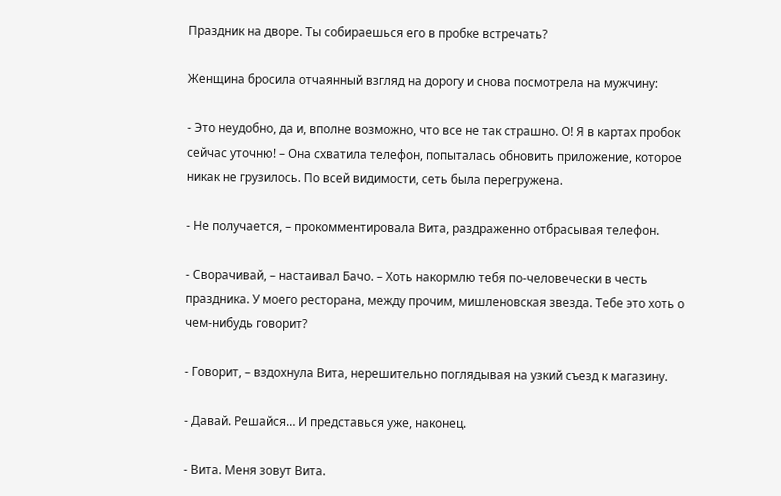Праздник на дворе. Ты собираешься его в пробке встречать?

Женщина бросила отчаянный взгляд на дорогу и снова посмотрела на мужчину:

- Это неудобно, да и, вполне возможно, что все не так страшно. О! Я в картах пробок сейчас уточню! – Она схватила телефон, попыталась обновить приложение, которое никак не грузилось. По всей видимости, сеть была перегружена.

- Не получается, – прокомментировала Вита, раздраженно отбрасывая телефон.

- Сворачивай, – настаивал Бачо. – Хоть накормлю тебя по-человечески в честь праздника. У моего ресторана, между прочим, мишленовская звезда. Тебе это хоть о чем-нибудь говорит?

- Говорит, – вздохнула Вита, нерешительно поглядывая на узкий съезд к магазину.

- Давай. Решайся… И представься уже, наконец.

- Вита. Меня зовут Вита.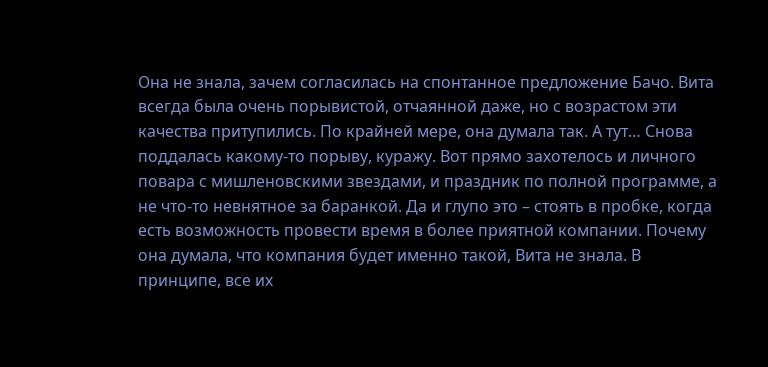Она не знала, зачем согласилась на спонтанное предложение Бачо. Вита всегда была очень порывистой, отчаянной даже, но с возрастом эти качества притупились. По крайней мере, она думала так. А тут… Снова поддалась какому-то порыву, куражу. Вот прямо захотелось и личного повара с мишленовскими звездами, и праздник по полной программе, а не что-то невнятное за баранкой. Да и глупо это – стоять в пробке, когда есть возможность провести время в более приятной компании. Почему она думала, что компания будет именно такой, Вита не знала. В принципе, все их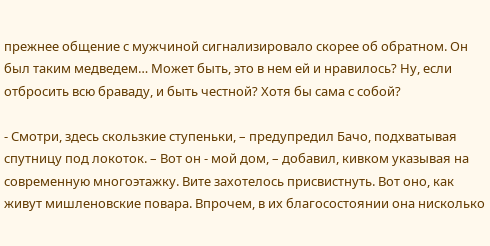прежнее общение с мужчиной сигнализировало скорее об обратном. Он был таким медведем… Может быть, это в нем ей и нравилось? Ну, если отбросить всю браваду, и быть честной? Хотя бы сама с собой?

- Смотри, здесь скользкие ступеньки, – предупредил Бачо, подхватывая спутницу под локоток. – Вот он - мой дом, – добавил, кивком указывая на современную многоэтажку. Вите захотелось присвистнуть. Вот оно, как живут мишленовские повара. Впрочем, в их благосостоянии она нисколько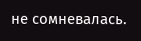не сомневалась.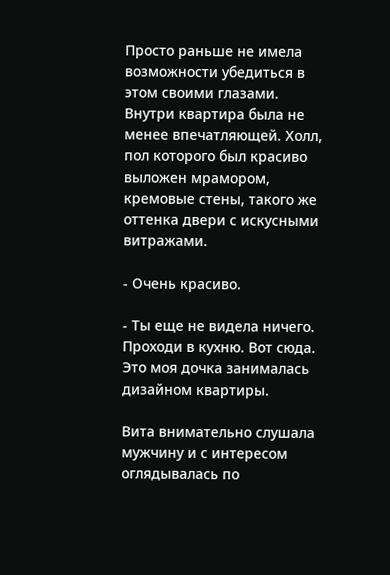Просто раньше не имела возможности убедиться в этом своими глазами. Внутри квартира была не менее впечатляющей. Холл, пол которого был красиво выложен мрамором, кремовые стены, такого же оттенка двери с искусными витражами.

- Очень красиво.

- Ты еще не видела ничего. Проходи в кухню. Вот сюда. Это моя дочка занималась дизайном квартиры.

Вита внимательно слушала мужчину и с интересом оглядывалась по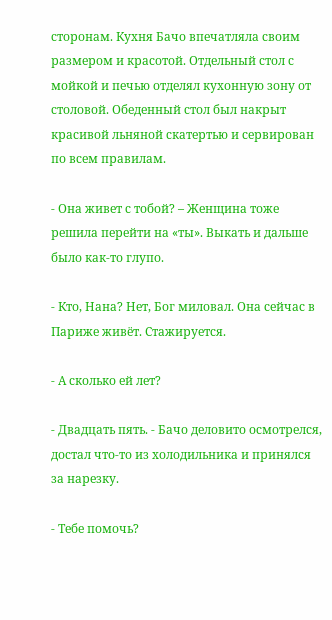сторонам. Кухня Бачо впечатляла своим размером и красотой. Отдельный стол с мойкой и печью отделял кухонную зону от столовой. Обеденный стол был накрыт красивой льняной скатертью и сервирован по всем правилам.

- Она живет с тобой? – Женщина тоже решила перейти на «ты». Выкать и дальше было как-то глупо.

- Кто, Нана? Нет, Бог миловал. Она сейчас в Париже живёт. Стажируется.

- А сколько ей лет?

- Двадцать пять. - Бачо деловито осмотрелся, достал что-то из холодильника и принялся за нарезку.

- Тебе помочь?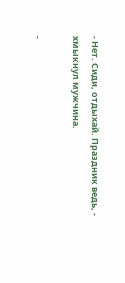- Нет. Сиди, отдыхай. Праздник ведь, - хмыкнул мужчина.

-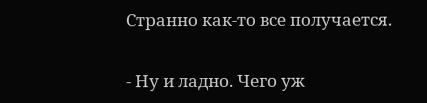Странно как-то все получается.

- Ну и ладно. Чего уж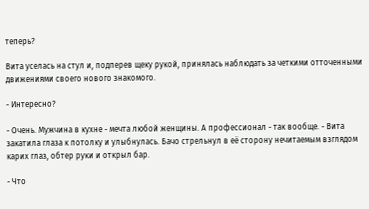теперь?

Вита уселась на стул и, подперев щеку рукой, принялась наблюдать за четкими отточенными движениями своего нового знакомого.

- Интересно?

- Очень. Мужчина в кухне - мечта любой женщины. А профессионал - так вообще. - Вита закатила глаза к потолку и улыбнулась. Бачо стрельнул в её сторону нечитаемым взглядом карих глаз, обтер руки и открыл бар.

- Что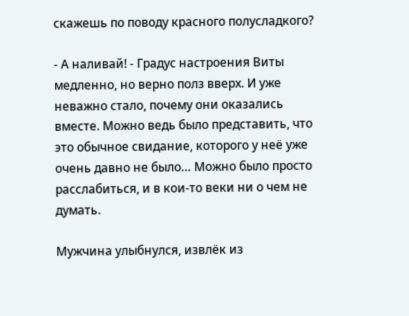скажешь по поводу красного полусладкого?

- А наливай! - Градус настроения Виты медленно, но верно полз вверх. И уже неважно стало, почему они оказались вместе. Можно ведь было представить, что это обычное свидание, которого у неё уже очень давно не было… Можно было просто расслабиться, и в кои-то веки ни о чем не думать.

Мужчина улыбнулся, извлёк из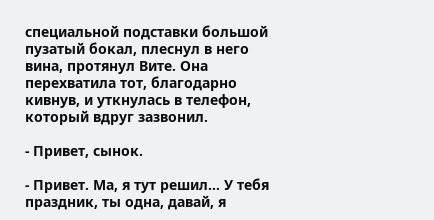специальной подставки большой пузатый бокал, плеснул в него вина, протянул Вите. Она перехватила тот, благодарно кивнув, и уткнулась в телефон, который вдруг зазвонил.

- Привет, сынок.

- Привет. Ма, я тут решил… У тебя праздник, ты одна, давай, я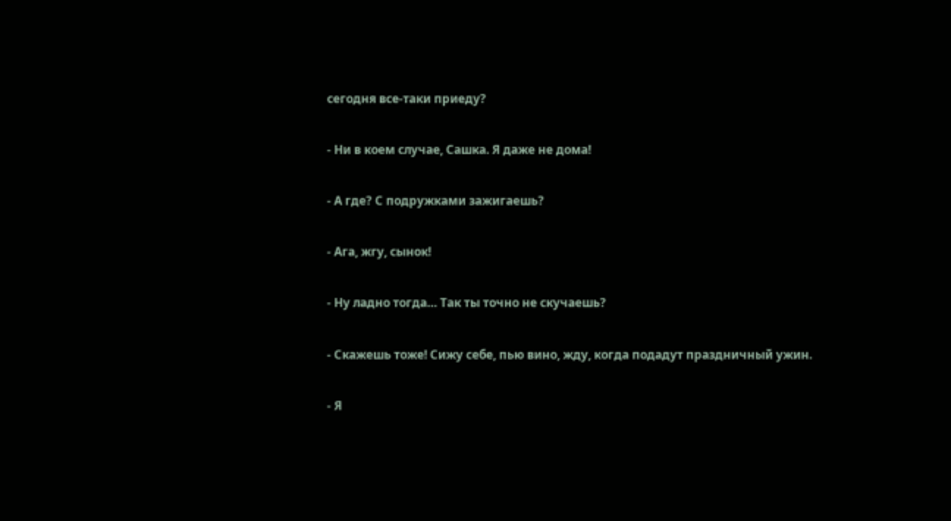сегодня все-таки приеду?

- Ни в коем случае, Сашка. Я даже не дома!

- А где? С подружками зажигаешь?

- Ага, жгу, сынок!

- Ну ладно тогда… Так ты точно не скучаешь?

- Скажешь тоже! Сижу себе, пью вино, жду, когда подадут праздничный ужин.

- Я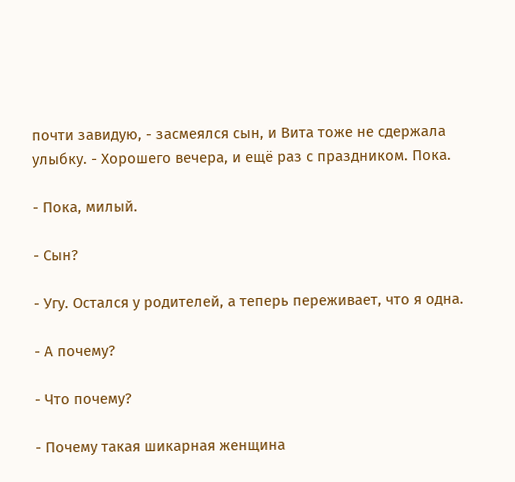почти завидую, - засмеялся сын, и Вита тоже не сдержала улыбку. - Хорошего вечера, и ещё раз с праздником. Пока.

- Пока, милый.

- Сын?

- Угу. Остался у родителей, а теперь переживает, что я одна.

- А почему?

- Что почему?

- Почему такая шикарная женщина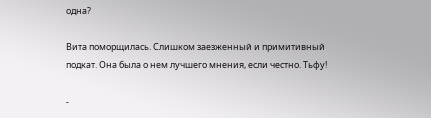одна?

Вита поморщилась. Слишком заезженный и примитивный подкат. Она была о нем лучшего мнения, если честно. Тьфу!

-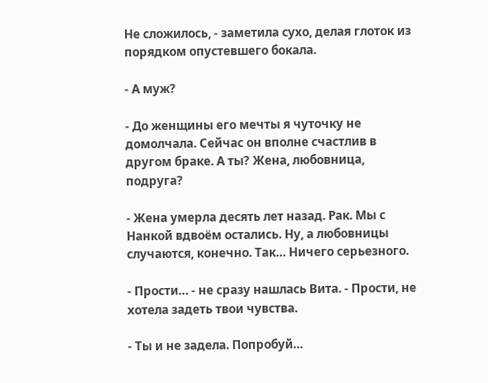Не сложилось, - заметила сухо, делая глоток из порядком опустевшего бокала.

- А муж?

- До женщины его мечты я чуточку не домолчала. Сейчас он вполне счастлив в другом браке. А ты? Жена, любовница, подруга?

- Жена умерла десять лет назад. Рак. Мы с Нанкой вдвоём остались. Ну, а любовницы случаются, конечно. Так… Ничего серьезного.

- Прости… - не сразу нашлась Вита. - Прости, не хотела задеть твои чувства.

- Ты и не задела. Попробуй…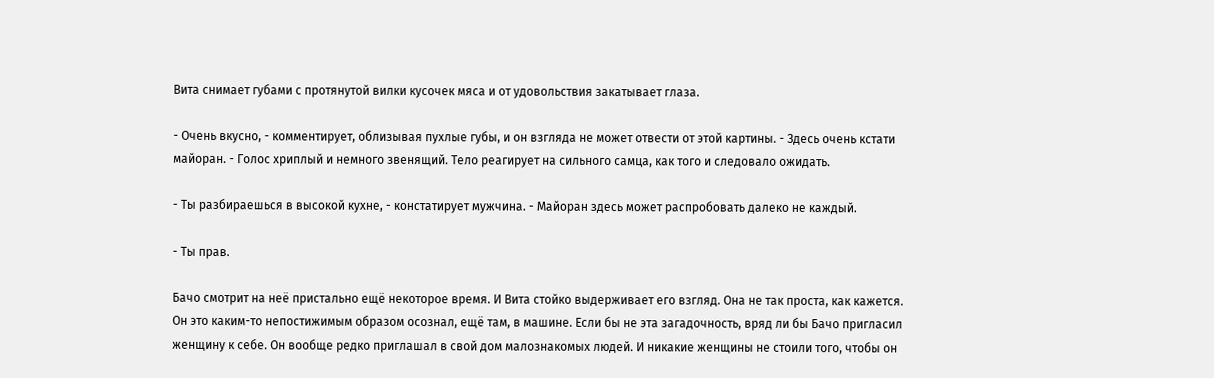Вита снимает губами с протянутой вилки кусочек мяса и от удовольствия закатывает глаза.

- Очень вкусно, - комментирует, облизывая пухлые губы, и он взгляда не может отвести от этой картины. - Здесь очень кстати майоран. - Голос хриплый и немного звенящий. Тело реагирует на сильного самца, как того и следовало ожидать.

- Ты разбираешься в высокой кухне, - констатирует мужчина. - Майоран здесь может распробовать далеко не каждый.

- Ты прав.

Бачо смотрит на неё пристально ещё некоторое время. И Вита стойко выдерживает его взгляд. Она не так проста, как кажется. Он это каким-то непостижимым образом осознал, ещё там, в машине. Если бы не эта загадочность, вряд ли бы Бачо пригласил женщину к себе. Он вообще редко приглашал в свой дом малознакомых людей. И никакие женщины не стоили того, чтобы он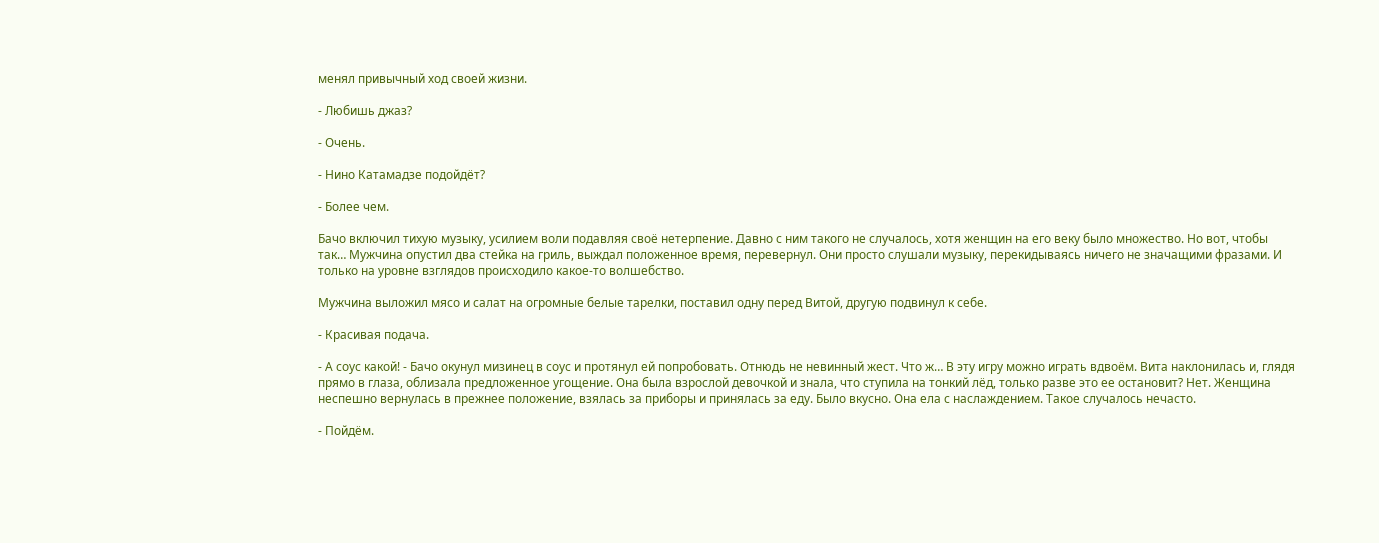менял привычный ход своей жизни.

- Любишь джаз?

- Очень.

- Нино Катамадзе подойдёт?

- Более чем.

Бачо включил тихую музыку, усилием воли подавляя своё нетерпение. Давно с ним такого не случалось, хотя женщин на его веку было множество. Но вот, чтобы так… Мужчина опустил два стейка на гриль, выждал положенное время, перевернул. Они просто слушали музыку, перекидываясь ничего не значащими фразами. И только на уровне взглядов происходило какое-то волшебство.

Мужчина выложил мясо и салат на огромные белые тарелки, поставил одну перед Витой, другую подвинул к себе.

- Красивая подача.

- А соус какой! - Бачо окунул мизинец в соус и протянул ей попробовать. Отнюдь не невинный жест. Что ж… В эту игру можно играть вдвоём. Вита наклонилась и, глядя прямо в глаза, облизала предложенное угощение. Она была взрослой девочкой и знала, что ступила на тонкий лёд, только разве это ее остановит? Нет. Женщина неспешно вернулась в прежнее положение, взялась за приборы и принялась за еду. Было вкусно. Она ела с наслаждением. Такое случалось нечасто.

- Пойдём.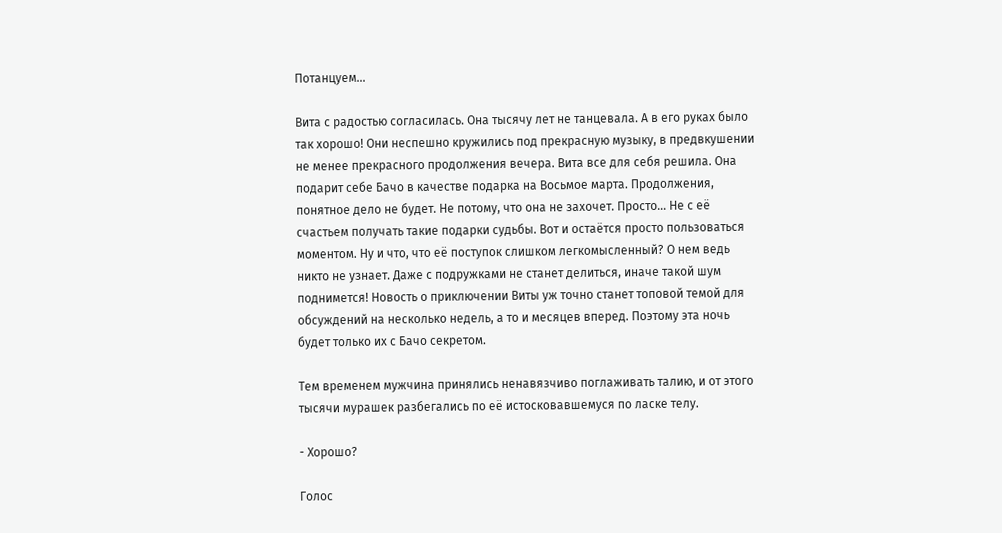Потанцуем…

Вита с радостью согласилась. Она тысячу лет не танцевала. А в его руках было так хорошо! Они неспешно кружились под прекрасную музыку, в предвкушении не менее прекрасного продолжения вечера. Вита все для себя решила. Она подарит себе Бачо в качестве подарка на Восьмое марта. Продолжения, понятное дело не будет. Не потому, что она не захочет. Просто… Не с её счастьем получать такие подарки судьбы. Вот и остаётся просто пользоваться моментом. Ну и что, что её поступок слишком легкомысленный? О нем ведь никто не узнает. Даже с подружками не станет делиться, иначе такой шум поднимется! Новость о приключении Виты уж точно станет топовой темой для обсуждений на несколько недель, а то и месяцев вперед. Поэтому эта ночь будет только их с Бачо секретом.

Тем временем мужчина принялись ненавязчиво поглаживать талию, и от этого тысячи мурашек разбегались по её истосковавшемуся по ласке телу.

- Хорошо?

Голос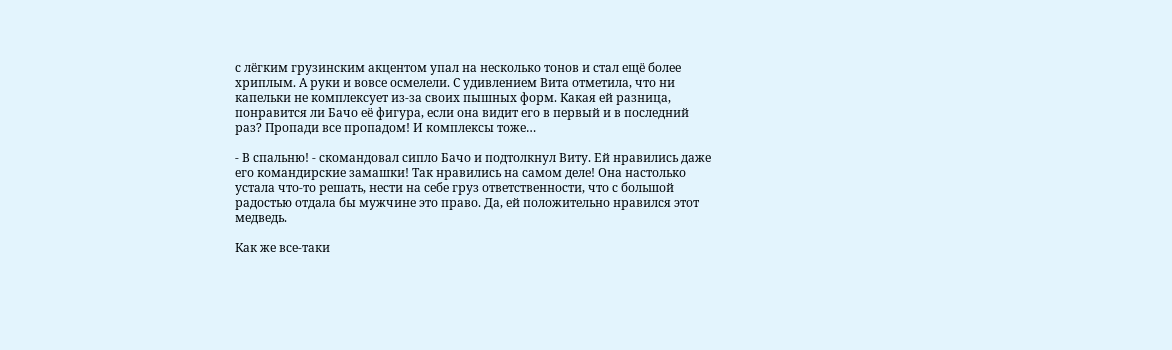с лёгким грузинским акцентом упал на несколько тонов и стал ещё более хриплым. А руки и вовсе осмелели. С удивлением Вита отметила, что ни капельки не комплексует из-за своих пышных форм. Какая ей разница, понравится ли Бачо её фигура, если она видит его в первый и в последний раз? Пропади все пропадом! И комплексы тоже…

- В спальню! - скомандовал сипло Бачо и подтолкнул Виту. Ей нравились даже его командирские замашки! Так нравились на самом деле! Она настолько устала что-то решать, нести на себе груз ответственности, что с большой радостью отдала бы мужчине это право. Да, ей положительно нравился этот медведь.

Как же все-таки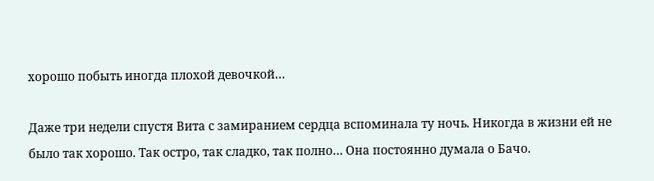хорошо побыть иногда плохой девочкой…

Даже три недели спустя Вита с замиранием сердца вспоминала ту ночь. Никогда в жизни ей не было так хорошо. Так остро, так сладко, так полно… Она постоянно думала о Бачо.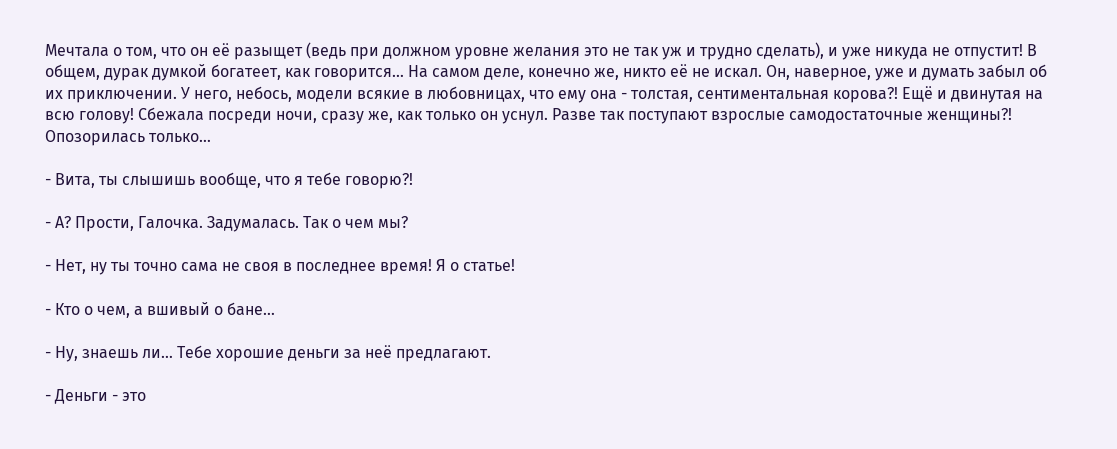Мечтала о том, что он её разыщет (ведь при должном уровне желания это не так уж и трудно сделать), и уже никуда не отпустит! В общем, дурак думкой богатеет, как говорится… На самом деле, конечно же, никто её не искал. Он, наверное, уже и думать забыл об их приключении. У него, небось, модели всякие в любовницах, что ему она - толстая, сентиментальная корова?! Ещё и двинутая на всю голову! Сбежала посреди ночи, сразу же, как только он уснул. Разве так поступают взрослые самодостаточные женщины?! Опозорилась только…

- Вита, ты слышишь вообще, что я тебе говорю?!

- А? Прости, Галочка. Задумалась. Так о чем мы?

- Нет, ну ты точно сама не своя в последнее время! Я о статье!

- Кто о чем, а вшивый о бане…

- Ну, знаешь ли… Тебе хорошие деньги за неё предлагают.

- Деньги - это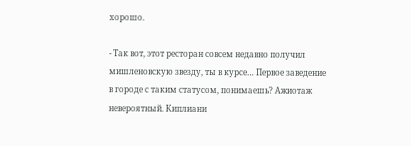хорошо.

- Так вот, этот ресторан совсем недавно получил мишленовскую звезду, ты в курсе… Первое заведение в городе с таким статусом, понимаешь? Ажиотаж невероятный. Киплиани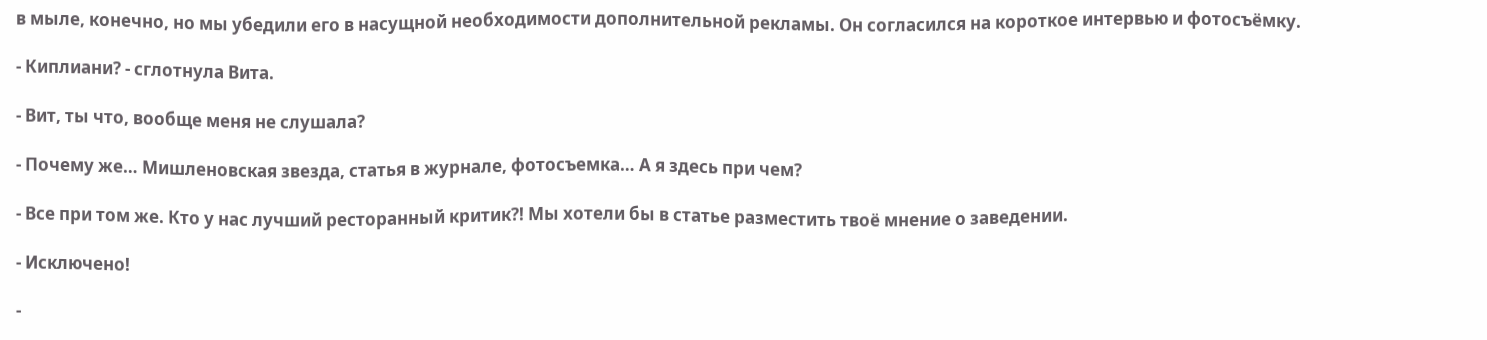в мыле, конечно, но мы убедили его в насущной необходимости дополнительной рекламы. Он согласился на короткое интервью и фотосъёмку.

- Киплиани? - сглотнула Вита.

- Вит, ты что, вообще меня не слушала?

- Почему же… Мишленовская звезда, статья в журнале, фотосъемка… А я здесь при чем?

- Все при том же. Кто у нас лучший ресторанный критик?! Мы хотели бы в статье разместить твоё мнение о заведении.

- Исключено!

-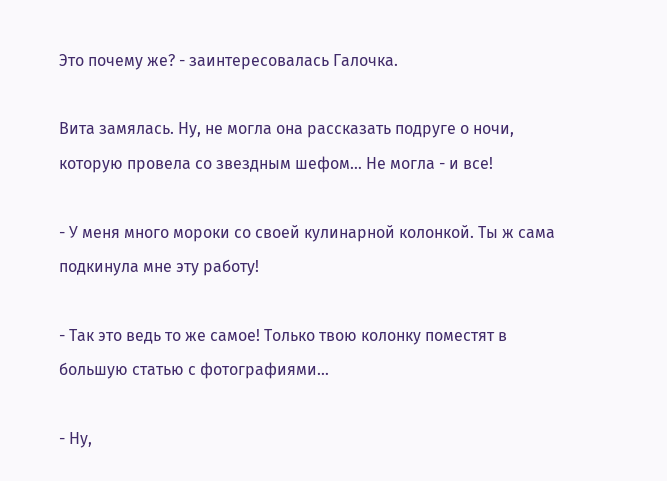Это почему же? - заинтересовалась Галочка.

Вита замялась. Ну, не могла она рассказать подруге о ночи, которую провела со звездным шефом… Не могла - и все!

- У меня много мороки со своей кулинарной колонкой. Ты ж сама подкинула мне эту работу!

- Так это ведь то же самое! Только твою колонку поместят в большую статью с фотографиями…

- Ну,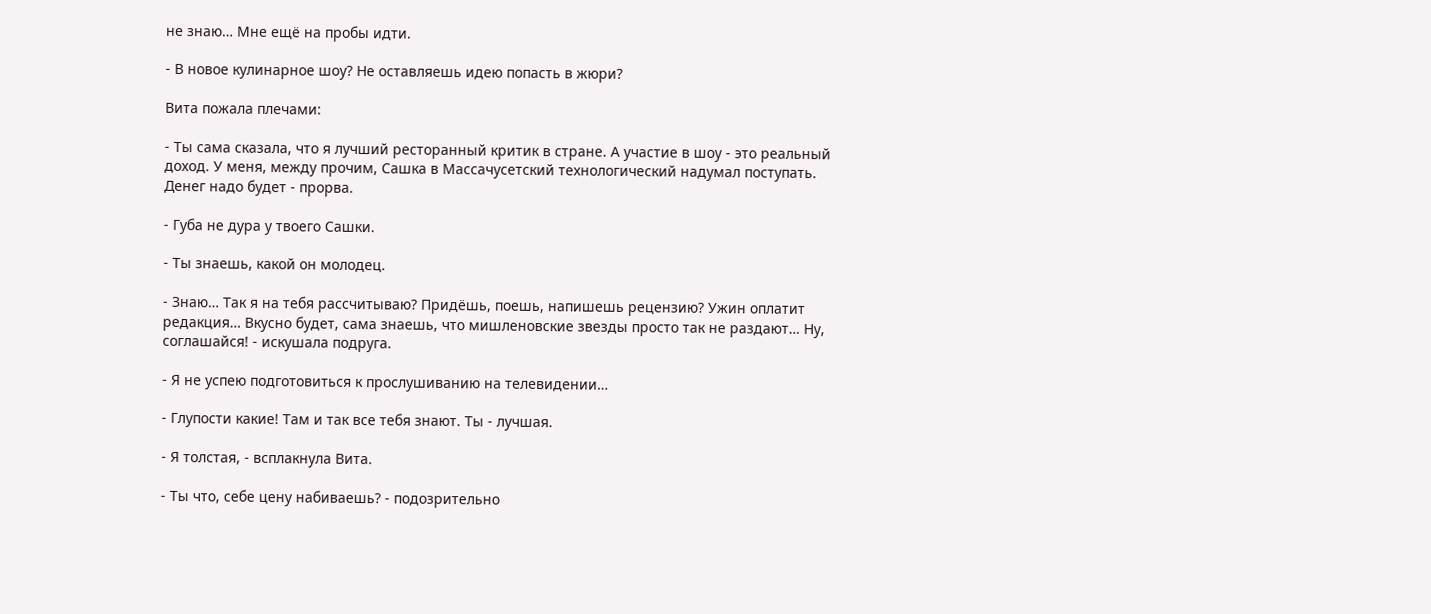не знаю… Мне ещё на пробы идти.

- В новое кулинарное шоу? Не оставляешь идею попасть в жюри?

Вита пожала плечами:

- Ты сама сказала, что я лучший ресторанный критик в стране. А участие в шоу - это реальный доход. У меня, между прочим, Сашка в Массачусетский технологический надумал поступать. Денег надо будет - прорва.

- Губа не дура у твоего Сашки.

- Ты знаешь, какой он молодец.

- Знаю… Так я на тебя рассчитываю? Придёшь, поешь, напишешь рецензию? Ужин оплатит редакция… Вкусно будет, сама знаешь, что мишленовские звезды просто так не раздают… Ну, соглашайся! - искушала подруга.

- Я не успею подготовиться к прослушиванию на телевидении…

- Глупости какие! Там и так все тебя знают. Ты - лучшая.

- Я толстая, - всплакнула Вита.

- Ты что, себе цену набиваешь? - подозрительно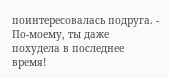поинтересовалась подруга. - По-моему, ты даже похудела в последнее время!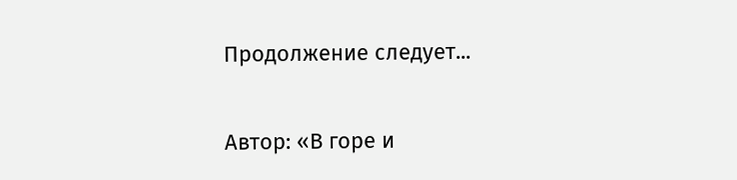Продолжение следует...

Автор: «В горе и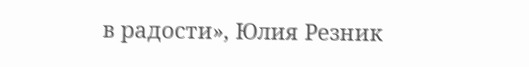в радости», Юлия Резник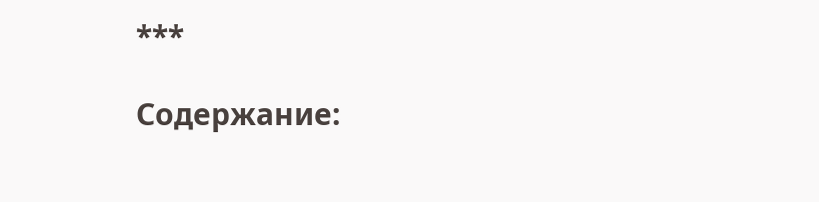***

Содержание: